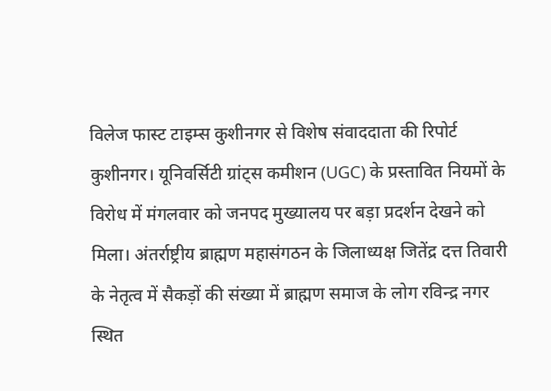विलेज फास्ट टाइम्स कुशीनगर से विशेष संवाददाता की रिपोर्ट
कुशीनगर। यूनिवर्सिटी ग्रांट्स कमीशन (UGC) के प्रस्तावित नियमों के विरोध में मंगलवार को जनपद मुख्यालय पर बड़ा प्रदर्शन देखने को मिला। अंतर्राष्ट्रीय ब्राह्मण महासंगठन के जिलाध्यक्ष जितेंद्र दत्त तिवारी के नेतृत्व में सैकड़ों की संख्या में ब्राह्मण समाज के लोग रविन्द्र नगर स्थित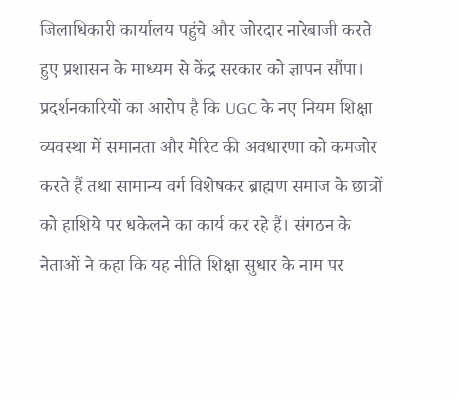जिलाधिकारी कार्यालय पहुंचे और जोरदार नारेबाजी करते हुए प्रशासन के माध्यम से केंद्र सरकार को ज्ञापन सौंपा।
प्रदर्शनकारियों का आरोप है कि UGC के नए नियम शिक्षा व्यवस्था में समानता और मेरिट की अवधारणा को कमजोर करते हैं तथा सामान्य वर्ग विशेषकर ब्राह्मण समाज के छात्रों को हाशिये पर धकेलने का कार्य कर रहे हैं। संगठन के नेताओं ने कहा कि यह नीति शिक्षा सुधार के नाम पर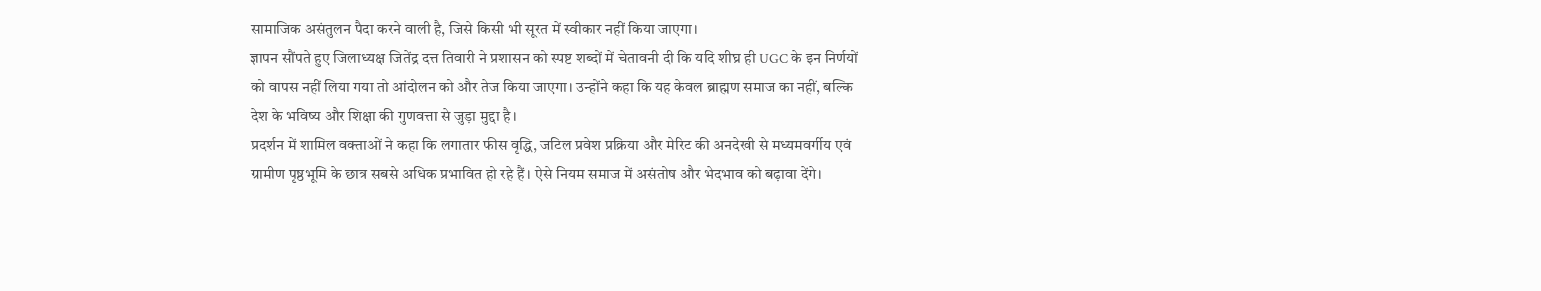सामाजिक असंतुलन पैदा करने वाली है, जिसे किसी भी सूरत में स्वीकार नहीं किया जाएगा।
ज्ञापन सौंपते हुए जिलाध्यक्ष जितेंद्र दत्त तिवारी ने प्रशासन को स्पष्ट शब्दों में चेतावनी दी कि यदि शीघ्र ही UGC के इन निर्णयों को वापस नहीं लिया गया तो आंदोलन को और तेज किया जाएगा। उन्होंने कहा कि यह केवल ब्राह्मण समाज का नहीं, बल्कि देश के भविष्य और शिक्षा की गुणवत्ता से जुड़ा मुद्दा है।
प्रदर्शन में शामिल वक्ताओं ने कहा कि लगातार फीस वृद्धि, जटिल प्रवेश प्रक्रिया और मेरिट की अनदेखी से मध्यमवर्गीय एवं ग्रामीण पृष्ठभूमि के छात्र सबसे अधिक प्रभावित हो रहे हैं। ऐसे नियम समाज में असंतोष और भेदभाव को बढ़ावा देंगे।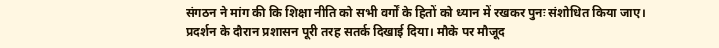संगठन ने मांग की कि शिक्षा नीति को सभी वर्गों के हितों को ध्यान में रखकर पुनः संशोधित किया जाए।
प्रदर्शन के दौरान प्रशासन पूरी तरह सतर्क दिखाई दिया। मौके पर मौजूद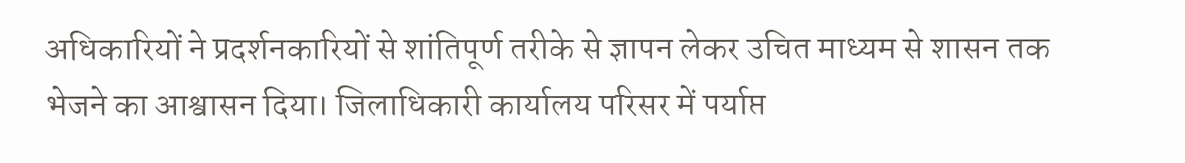अधिकारियों ने प्रदर्शनकारियों से शांतिपूर्ण तरीके से ज्ञापन लेकर उचित माध्यम से शासन तक भेजने का आश्वासन दिया। जिलाधिकारी कार्यालय परिसर में पर्याप्त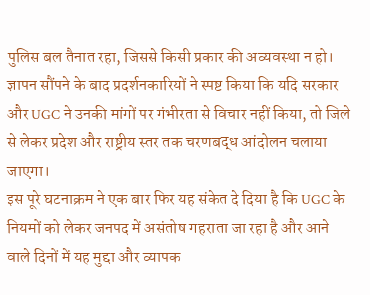पुलिस बल तैनात रहा, जिससे किसी प्रकार की अव्यवस्था न हो।
ज्ञापन सौंपने के बाद प्रदर्शनकारियों ने स्पष्ट किया कि यदि सरकार और UGC ने उनकी मांगों पर गंभीरता से विचार नहीं किया, तो जिले से लेकर प्रदेश और राष्ट्रीय स्तर तक चरणबद्ध आंदोलन चलाया जाएगा।
इस पूरे घटनाक्रम ने एक बार फिर यह संकेत दे दिया है कि UGC के नियमों को लेकर जनपद में असंतोष गहराता जा रहा है और आने वाले दिनों में यह मुद्दा और व्यापक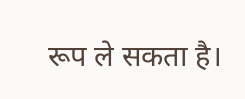रूप ले सकता है।